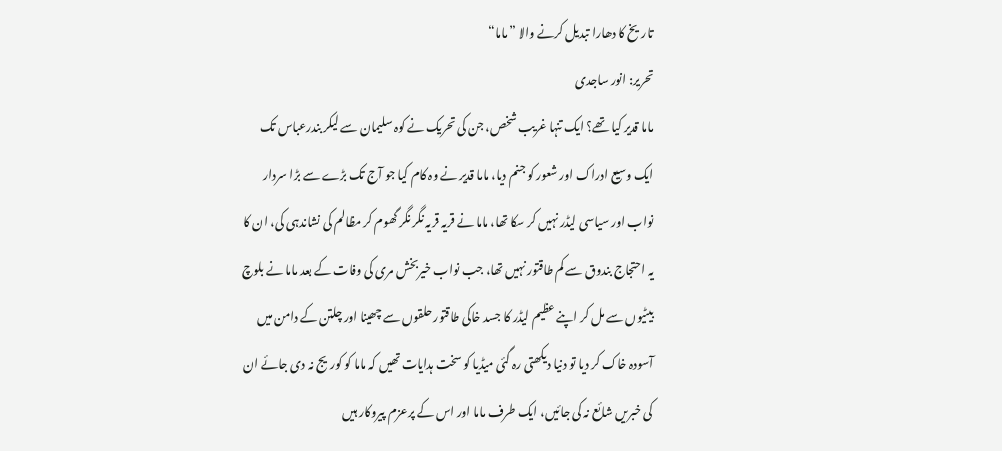تاریخ کا دھارا تبدیل کرنے والا ”ماما“
تحریر: انور ساجدی
ماما قدیر کیا تھے؟ ایک تنہا غریب شخص، جن کی تحریک نے کوہ سلیمان سے لیکر بندرعباس تک ایک وسیع ادراک اور شعور کو جنم دیا، ماما قدیر نے وہ کام کیا جو آج تک بڑے سے بڑا سردار نواب اور سیاسی لیڈر نہیں کر سکا تھا، ماما نے قریہ قریہ نگر نگر گھوم کر مظالم کی نشاندہی کی، ان کا یہ احتجاج بندوق سے کم طاقتور نہیں تھا، جب نواب خیربخش مری کی وفات کے بعد ماما نے بلوچ بیٹیوں سے مل کر اپنے عظیم لیڈر کا جسد خاکی طاقتور حلقوں سے چھینا اور چلتن کے دامن میں آسودہ خاک کر دیا تو دنیا دیکھتی رہ گئی میڈیا کو سخت ہدایات تھیں کہ ماما کو کوریج نہ دی جائے ان کی خبریں شائع نہ کی جائیں، ایک طرف ماما اور اس کے پرعزم پیروکار ہیں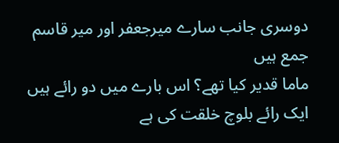دوسری جانب سارے میرجعفر اور میر قاسم جمع ہیں
ماما قدیر کیا تھے؟ اس بارے میں دو رائے ہیں ایک رائے بلوچ خلقت کی ہے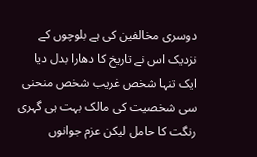دوسری مخالفین کی ہے بلوچوں کے نزدیک اس نے تاریخ کا دھارا بدل دیا ایک تنہا شخص غریب شخص منحنی سی شخصیت کی مالک بہت ہی گہری رنگت کا حامل لیکن عزم جوانوں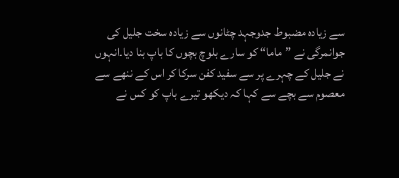سے زیادہ مضبوط جدوجہد چٹانوں سے زیادہ سخت جلیل کی جوانمرگی نے ”ماما“ کو سارے بلوچ بچوں کا باپ بنا دیا۔انہوں نے جلیل کے چہرے پر سے سفید کفن سرکا کر اس کے ننھے سے معصوم سے بچے سے کہا کہ دیکھو تیرے باپ کو کس نے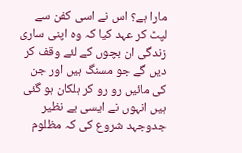مارا ہے؟ اس نے اسی کفن سے لپٹ کر عہد کیا کہ وہ اپنی ساری زندگی ان بچوں کے لئے وقف کر دیں گے جو مسنگ ہیں اور جن کی مائیں رو رو کر ہلکان ہو گئی ہیں انہوں نے ایسی بے نظیر جدوجہد شروع کی کہ مظلوم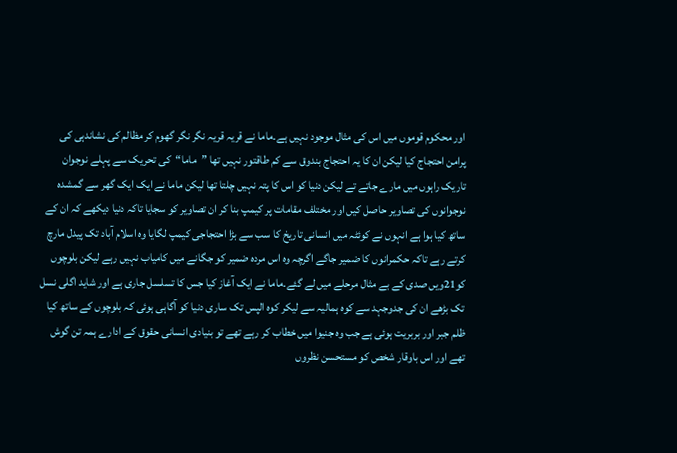اور محکوم قوموں میں اس کی مثال موجود نہیں ہے۔ماما نے قریہ قریہ نگر نگر گھوم کر مظالم کی نشاندہی کی پرامن احتجاج کیا لیکن ان کا یہ احتجاج بندوق سے کم طاقتور نہیں تھا ”ماما“کی تحریک سے پہلے نوجوان تاریک راہوں میں مارے جاتے تے لیکن دنیا کو اس کا پتہ نہیں چلتا تھا لیکن ماما نے ایک ایک گھر سے گمشدہ نوجوانوں کی تصاویر حاصل کیں اور مختلف مقامات پر کیمپ بنا کر ان تصاویر کو سجایا تاکہ دنیا دیکھے کہ ان کے ساتھ کیا ہوا ہے انہوں نے کوئٹہ میں انسانی تاریخ کا سب سے بڑا احتجاجی کیمپ لگایا وہ اسلام آباد تک پیدل مارچ کرتے رہے تاکہ حکمرانوں کا ضمیر جاگے اگرچہ وہ اس مردہ ضمیر کو جگانے میں کامیاب نہیں رہے لیکن بلوچوں کو21ویں صدی کے بے مثال مرحلے میں لے گئے۔ماما نے ایک آغاز کیا جس کا تسلسل جاری ہے اور شاید اگلی نسل تک بڑھے ان کی جدوجہد سے کوہ ہمالیہ سے لیکر کوہ الپس تک ساری دنیا کو آگاہی ہوئی کہ بلوچوں کے ساتھ کیا ظلم جبر اور بربریت ہوئی ہے جب وہ جنیوا میں خطاب کر رہے تھے تو بنیادی انسانی حقوق کے ادارے ہمہ تن گوش تھے اور اس باوقار شخص کو مستحسن نظروں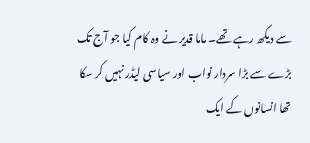سے دیکھ رہے تھے۔ ماما قدیر نے وہ کام کیا جو آج تک بڑے سے بڑا سردار نواب اور سیاسی لیڈر نہیں کر سکا تھا انسانوں کے ایک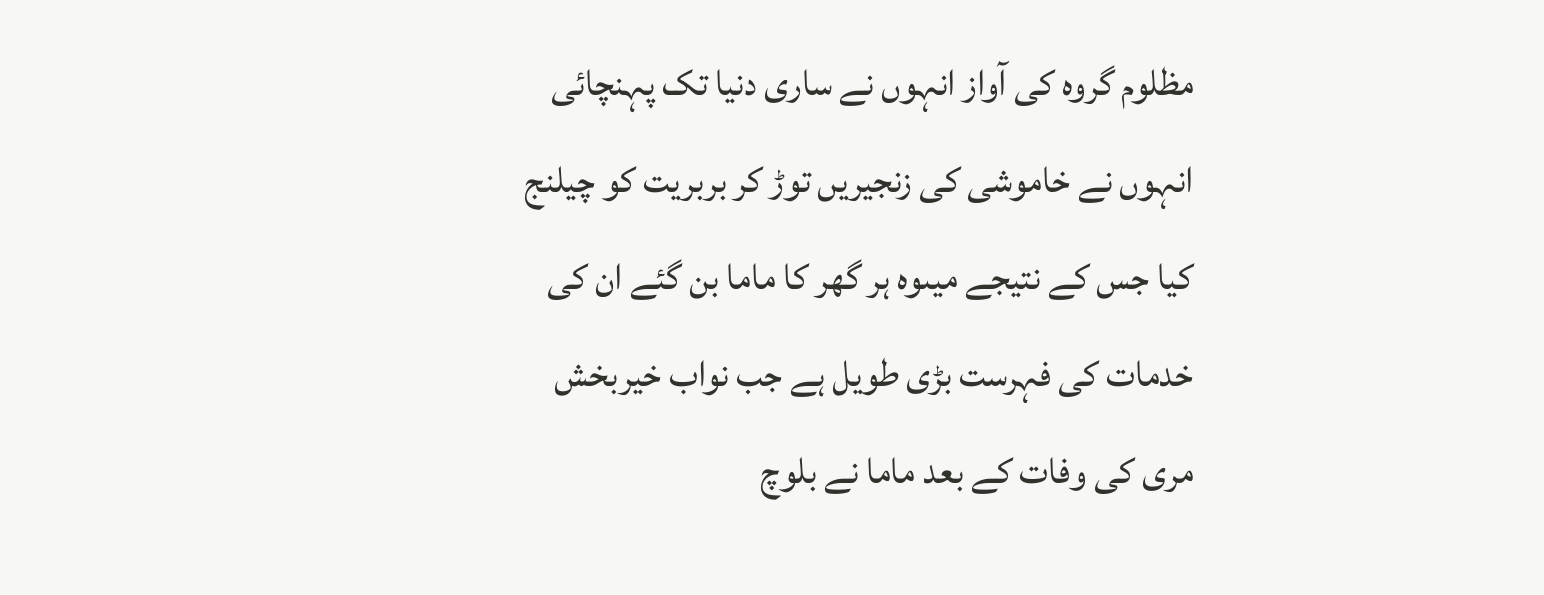مظلوم گروہ کی آواز انہوں نے ساری دنیا تک پہنچائی انہوں نے خاموشی کی زنجیریں توڑ کر بربریت کو چیلنج کیا جس کے نتیجے میںوہ ہر گھر کا ماما بن گئے ان کی خدمات کی فہرست بڑی طویل ہے جب نواب خیربخش مری کی وفات کے بعد ماما نے بلوچ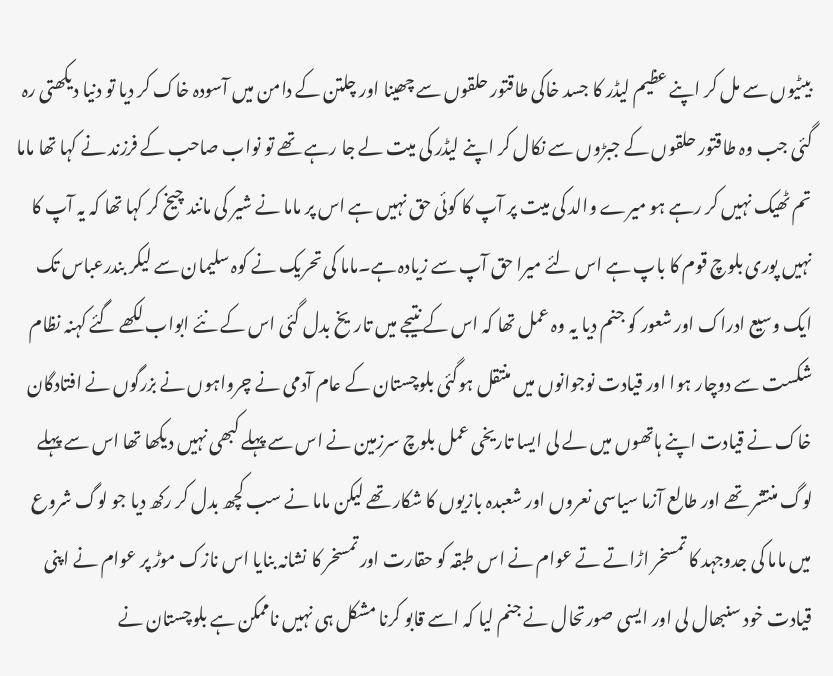بیٹیوں سے مل کر اپنے عظیم لیڈر کا جسد خاکی طاقتور حلقوں سے چھینا اور چلتن کے دامن میں آسودہ خاک کر دیا تو دنیا دیکھتی رہ گئی جب وہ طاقتور حلقوں کے جبڑوں سے نکال کر اپنے لیڈر کی میت لے جا رہے تھے تو نواب صاحب کے فرزند نے کہا تھا ماما تم ٹھیک نہیں کر رہے ہو میرے والد کی میت پر آپ کا کوئی حق نہیں ہے اس پر ماما نے شیر کی مانند چیخ کر کہا تھا کہ یہ آپ کا نہیں پوری بلوچ قوم کا باپ ہے اس لئے میرا حق آپ سے زیادہ ہے۔ماما کی تحریک نے کوہ سلیمان سے لیکر بندرعباس تک ایک وسیع ادراک اور شعور کو جنم دیا یہ وہ عمل تھا کہ اس کے نتیجے میں تاریخ بدل گئی اس کے نئے ابواب لکھے گئے کہنہ نظام شکست سے دوچار ہوا اور قیادت نوجوانوں میں منتقل ہوگئی بلوچستان کے عام آدمی نے چرواہوں نے بزرگوں نے افتادگان خاک نے قیادت اپنے ہاتھوں میں لے لی ایسا تاریخی عمل بلوچ سرزمین نے اس سے پہلے کبھی نہیں دیکھا تھا اس سے پہلے لوگ منتشر تھے اور طالع آزما سیاسی نعروں اور شعبدہ بازیوں کا شکار تھے لیکن ماما نے سب کچھ بدل کر رکھ دیا جو لوگ شروع میں ماما کی جدوجہد کا تمسخر اڑاتے تے عوام نے اس طبقہ کو حقارت اور تمسخر کا نشانہ بنایا اس نازک موڑ پر عوام نے اپنی قیادت خود سنبھال لی اور ایسی صورتحال نے جنم لیا کہ اسے قابو کرنا مشکل ہی نہیں ناممکن ہے بلوچستان نے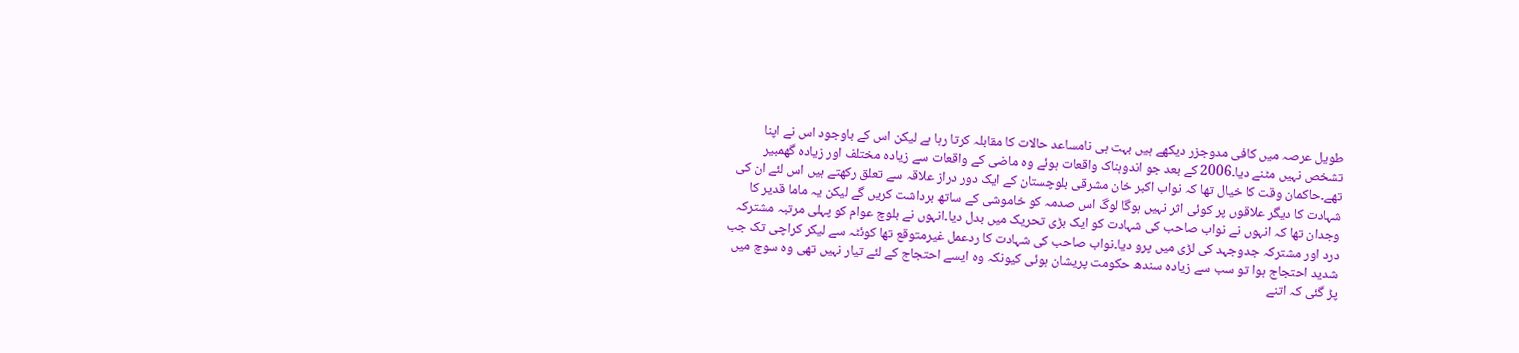طویل عرصہ میں کافی مدوجزر دیکھے ہیں بہت ہی نامساعد حالات کا مقابلہ کرتا رہا ہے لیکن اس کے باوجود اس نے اپنا تشخص نہیں مٹنے دیا۔2006 کے بعد جو اندوہناک واقعات ہوئے وہ ماضی کے واقعات سے زیادہ مختلف اور زیادہ گھمبیر تھے۔حاکمان وقت کا خیال تھا کہ نواب اکبر خان مشرقی بلوچستان کے ایک دور دراز علاقہ سے تعلق رکھتے ہیں اس لئے ان کی شہادت کا دیگر علاقوں پر کوئی اثر نہیں ہوگا لوگ اس صدمہ کو خاموشی کے ساتھ برداشت کریں گے لیکن یہ ماما قدیر کا وجدان تھا کہ انہوں نے نواب صاحب کی شہادت کو ایک بڑی تحریک میں بدل دیا۔انہوں نے بلوچ عوام کو پہلی مرتبہ مشترکہ درد اور مشترکہ جدوجہد کی لڑی میں پرو دیا۔نواب صاحب کی شہادت کا ردعمل غیرمتوقع تھا کوئٹہ سے لیکر کراچی تک جب شدید احتجاج ہوا تو سب سے زیادہ سندھ حکومت پریشان ہوئی کیونکہ وہ ایسے احتجاج کے لئے تیار نہیں تھی وہ سوچ میں پڑ گئی کہ اتنے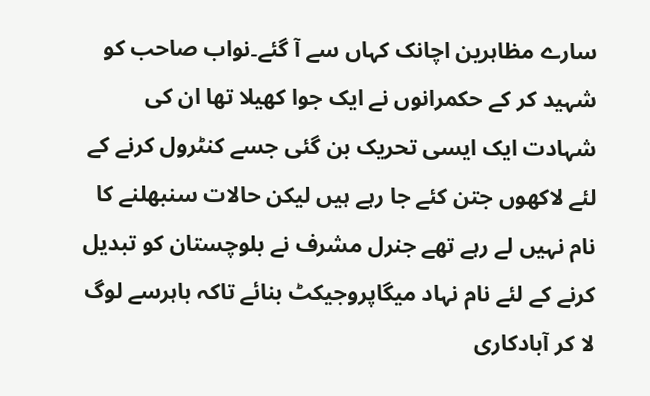سارے مظاہرین اچانک کہاں سے آ گئے۔نواب صاحب کو شہید کر کے حکمرانوں نے ایک جوا کھیلا تھا ان کی شہادت ایک ایسی تحریک بن گئی جسے کنٹرول کرنے کے لئے لاکھوں جتن کئے جا رہے ہیں لیکن حالات سنبھلنے کا نام نہیں لے رہے تھے جنرل مشرف نے بلوچستان کو تبدیل کرنے کے لئے نام نہاد میگاپروجیکٹ بنائے تاکہ باہرسے لوگ لا کر آبادکاری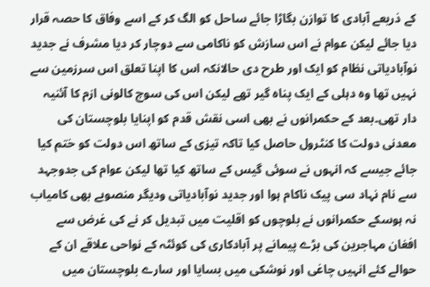کے ذریعے آبادی کا توازن بگاڑا جائے ساحل کو الگ کر کے اسے وفاق کا حصہ قرار دیا جائے لیکن عوام نے اس سازش کو ناکامی سے دوچار کر دیا مشرف نے جدید نوآبادیاتی نظام کو ایک اور طرح دی حالانکہ اس کا اپنا تعلق اس سرزمین سے نہیں تھا وہ دہلی کے ایک پناہ گیر تھے لیکن اس کی سوچ کالونی ازم کا آئنیہ دار تھی۔بعد کے حکمرانوں نے بھی اسی نقش قدم کو اپنایا بلوچستان کی معدنی دولت کا کنٹرول حاصل کیا تاکہ تیزی کے ساتھ اس دولت کو ختم کیا جائے جیسے کہ انہوں نے سوئی گیس کے ساتھ کیا تھا لیکن عوام کی جدوجہد سے نام نہاد سی پیک ناکام ہوا اور جدید نوآبادیاتی ودیگر منصوبے بھی کامیاب نہ ہوسکے حکمرانوں نے بلوچوں کو اقلیت میں تبدیل کر نے کی غرض سے افغان مہاجرین کی بڑے پیمانے پر آبادکاری کی کوئٹہ کے نواحی علاقے ان کے حوالے کئے انہیں چاغی اور نوشکی میں بسایا اور سارے بلوچستان میں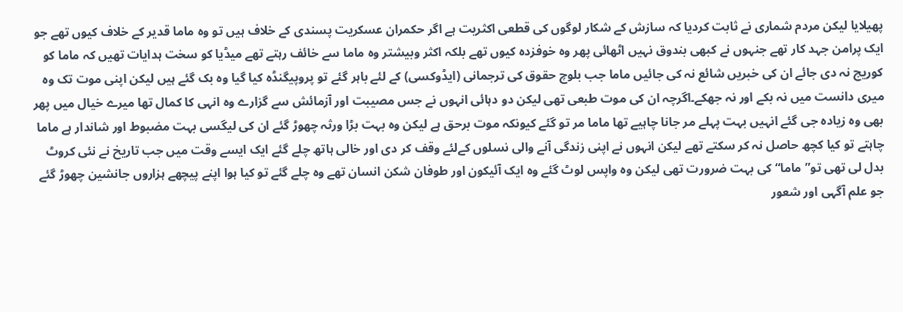پھیلایا لیکن مردم شماری نے ثابت کردیا کہ سازش کے شکار لوگوں کی قطعی اکثریت ہے اگر حکمران عسکریت پسندی کے خلاف ہیں تو وہ ماما قدیر کے خلاف کیوں تھے جو ایک پرامن جہد کار تھے جنہوں نے کبھی بندوق نہیں اٹھائی پھر وہ خوفزدہ کیوں تھے بلکہ اکثر وبیشتر وہ ماما سے خائف رہتے تھے میڈیا کو سخت ہدایات تھیں کہ ماما کو کوریج نہ دی جائے ان کی خبریں شائع نہ کی جائیں ماما جب بلوچ حقوق کی ترجمانی (ایڈوکسی) کے لئے باہر گئے تو پروپیگنڈہ کیا گیا وہ بک گئے ہیں لیکن اپنی موت تک وہ میری دانست میں نہ بکے اور نہ جھکے۔اگرچہ ان کی موت طبعی تھی لیکن دو دہائی انہوں نے جس مصیبت اور آزمائش سے گزارے وہ انہی کا کمال تھا میرے خیال میں پھر بھی وہ زیادہ جی گئے انہیں بہت پہلے مر جانا چاہیے تھا ماما مر تو گئے کیونکہ موت برحق ہے لیکن وہ بہت بڑا ورثہ چھوڑ گئے ان کی لیگسی بہت مضبوط اور شاندار ہے ماما چاہتے تو کیا کچھ حاصل نہ کر سکتے تھے لیکن انہوں نے اپنی زندگی آنے والی نسلوں کےلئے وقف کر دی اور خالی ہاتھ چلے گئے ایک ایسے وقت میں جب تاریخ نے نئی کروٹ بدل لی تھی تو”ماما“ کی بہت ضرورت تھی لیکن وہ واپس لوٹ گئے وہ ایک آئیکون اور طوفان شکن انسان تھے وہ چلے گئے تو کیا ہوا اپنے پیچھے ہزاروں جانشین چھوڑ گئے جو علم آگہی اور شعور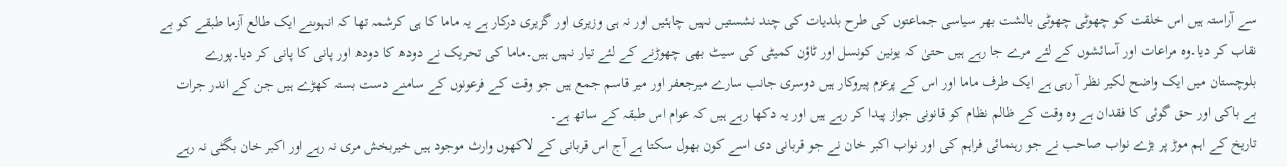سے آراستہ ہیں اس خلقت کو چھوٹی چھوٹی بالشت بھر سیاسی جماعتوں کی طرح بلدیات کی چند نشستیں نہیں چاہئیں اور نہ ہی وزیری اور گزیری درکار ہے یہ ماما کا ہی کرشمہ تھا کہ انہوںنے ایک طالع آزما طبقے کو بے نقاب کر دیا۔وہ مراعات اور آسائشوں کے لئے مرے جا رہے ہیں حتیٰ کہ یونین کونسل اور ٹاؤن کمیٹی کی سیٹ بھی چھوڑنے کے لئے تیار نہیں ہیں۔ماما کی تحریک نے دودھ کا دودھ اور پانی کا پانی کر دیا۔پورے بلوچستان میں ایک واضح لکیر نظر آ رہی ہے ایک طرف ماما اور اس کے پرعزم پیروکار ہیں دوسری جانب سارے میرجعفر اور میر قاسم جمع ہیں جو وقت کے فرعونوں کے سامنے دست بستہ کھڑے ہیں جن کے اندر جرات بے باکی اور حق گوئی کا فقدان ہے وہ وقت کے ظالم نظام کو قانونی جواز پیدا کر رہے ہیں اور یہ دکھا رہے ہیں کہ عوام اس طبقہ کے ساتھ ہے۔
تاریخ کے اہم موڑ پر بڑے نواب صاحب نے جو رہنمائی فراہم کی اور نواب اکبر خان نے جو قربانی دی اسے کون بھول سکتا ہے آج اس قربانی کے لاکھوں وارث موجود ہیں خیربخش مری نہ رہے اور اکبر خان بگٹی نہ رہے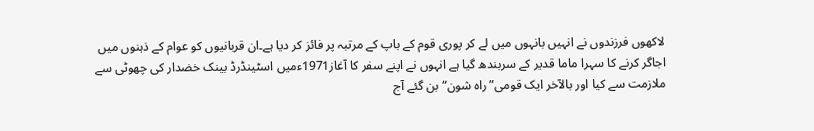لاکھوں فرزندوں نے انہیں بانہوں میں لے کر پوری قوم کے باپ کے مرتبہ پر فائز کر دیا ہے۔ان قربانیوں کو عوام کے ذہنوں میں اجاگر کرنے کا سہرا ماما قدیر کے سربندھ گیا ہے انہوں نے اپنے سفر کا آغاز1971ءمیں اسٹینڈرڈ بینک خضدار کی چھوٹی سے ملازمت سے کیا اور بالآخر ایک قومی”راہ شون“ بن گئے آج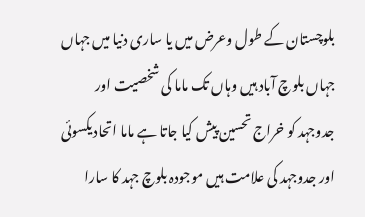بلوچستان کے طول وعرض میں یا ساری دنیا میں جہاں جہاں بلوچ آباد ہیں وہاں تک ماما کی شخصیت اور جدوجہد کو خراج تحسین پیش کیا جاتا ہے ماما اتحاد یکسوئی اور جدوجہد کی علامت ہیں موجودہ بلوچ جہد کا سارا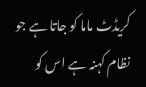کریڈٹ ماما کو جاتا ہے جو نظام کہنہ ہے اس کو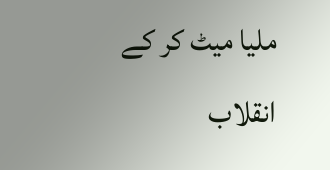ملیا میٹ کر کے انقلاب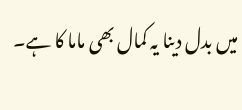میں بدل دینا یہ کمال بھی ماما کا ہے۔